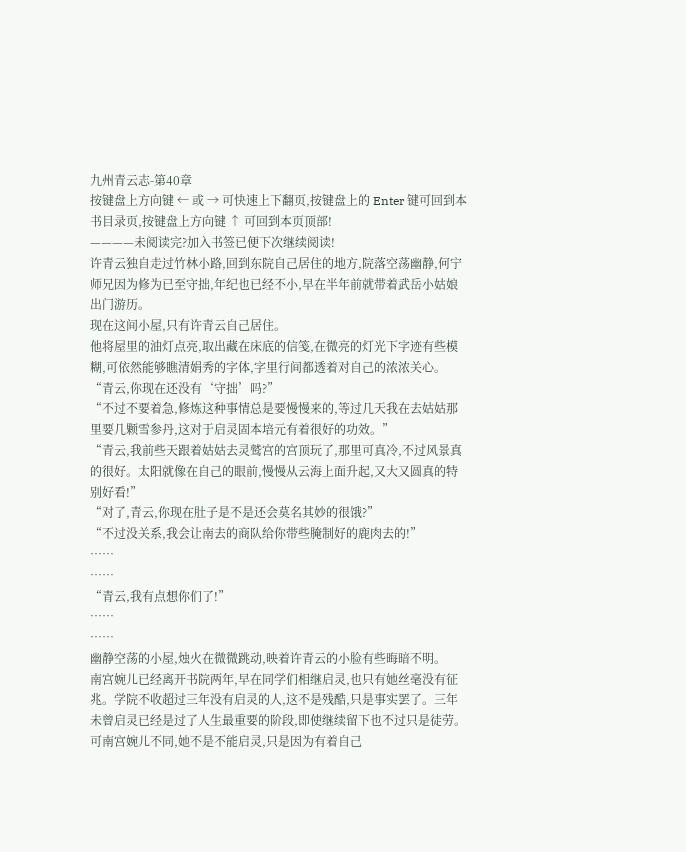九州青云志-第40章
按键盘上方向键 ← 或 → 可快速上下翻页,按键盘上的 Enter 键可回到本书目录页,按键盘上方向键 ↑ 可回到本页顶部!
————未阅读完?加入书签已便下次继续阅读!
许青云独自走过竹林小路,回到东院自己居住的地方,院落空荡幽静,何宁师兄因为修为已至守拙,年纪也已经不小,早在半年前就带着武岳小姑娘出门游历。
现在这间小屋,只有许青云自己居住。
他将屋里的油灯点亮,取出藏在床底的信笺,在微亮的灯光下字迹有些模糊,可依然能够瞧清娟秀的字体,字里行间都透着对自己的浓浓关心。
“青云,你现在还没有‘守拙’吗?”
“不过不要着急,修炼这种事情总是要慢慢来的,等过几天我在去姑姑那里要几颗雪参丹,这对于启灵固本培元有着很好的功效。”
“青云,我前些天跟着姑姑去灵鹫宫的宫顶玩了,那里可真冷,不过风景真的很好。太阳就像在自己的眼前,慢慢从云海上面升起,又大又圆真的特别好看!”
“对了,青云,你现在肚子是不是还会莫名其妙的很饿?”
“不过没关系,我会让南去的商队给你带些腌制好的鹿肉去的!”
……
……
“青云,我有点想你们了!”
……
……
幽静空荡的小屋,烛火在微微跳动,映着许青云的小脸有些晦暗不明。
南宫婉儿已经离开书院两年,早在同学们相继启灵,也只有她丝毫没有征兆。学院不收超过三年没有启灵的人,这不是残酷,只是事实罢了。三年未曾启灵已经是过了人生最重要的阶段,即使继续留下也不过只是徒劳。
可南宫婉儿不同,她不是不能启灵,只是因为有着自己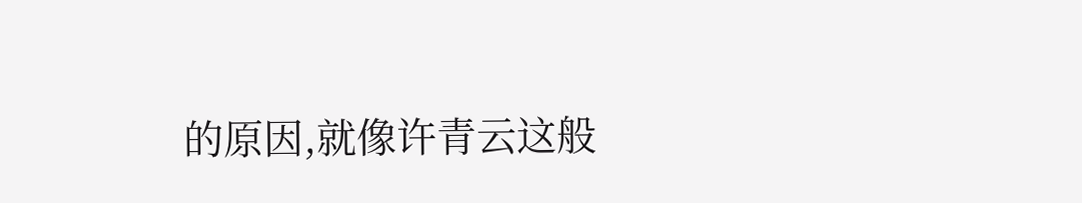的原因,就像许青云这般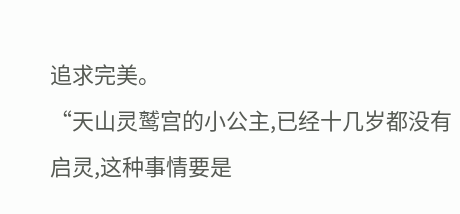追求完美。
“天山灵鹫宫的小公主,已经十几岁都没有启灵,这种事情要是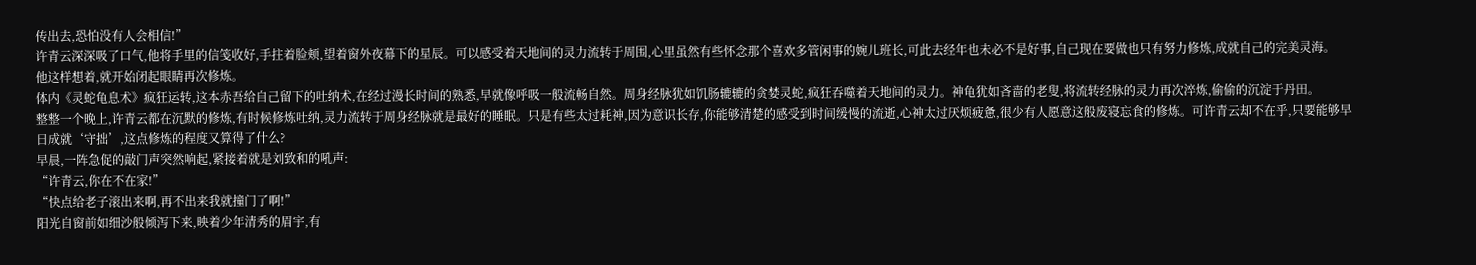传出去,恐怕没有人会相信!”
许青云深深吸了口气,他将手里的信笺收好,手拄着脸颊,望着窗外夜幕下的星辰。可以感受着天地间的灵力流转于周围,心里虽然有些怀念那个喜欢多管闲事的婉儿班长,可此去经年也未必不是好事,自己现在要做也只有努力修炼,成就自己的完美灵海。
他这样想着,就开始闭起眼睛再次修炼。
体内《灵蛇龟息术》疯狂运转,这本赤吾给自己留下的吐纳术,在经过漫长时间的熟悉,早就像呼吸一般流畅自然。周身经脉犹如饥肠辘辘的贪婪灵蛇,疯狂吞噬着天地间的灵力。神龟犹如吝啬的老叟,将流转经脉的灵力再次淬炼,偷偷的沉淀于丹田。
整整一个晚上,许青云都在沉默的修炼,有时候修炼吐纳,灵力流转于周身经脉就是最好的睡眠。只是有些太过耗神,因为意识长存,你能够清楚的感受到时间缓慢的流逝,心神太过厌烦疲惫,很少有人愿意这般废寝忘食的修炼。可许青云却不在乎,只要能够早日成就‘守拙’,这点修炼的程度又算得了什么?
早晨,一阵急促的敲门声突然响起,紧接着就是刘致和的吼声:
“许青云,你在不在家!”
“快点给老子滚出来啊,再不出来我就撞门了啊!”
阳光自窗前如细沙般倾泻下来,映着少年清秀的眉宇,有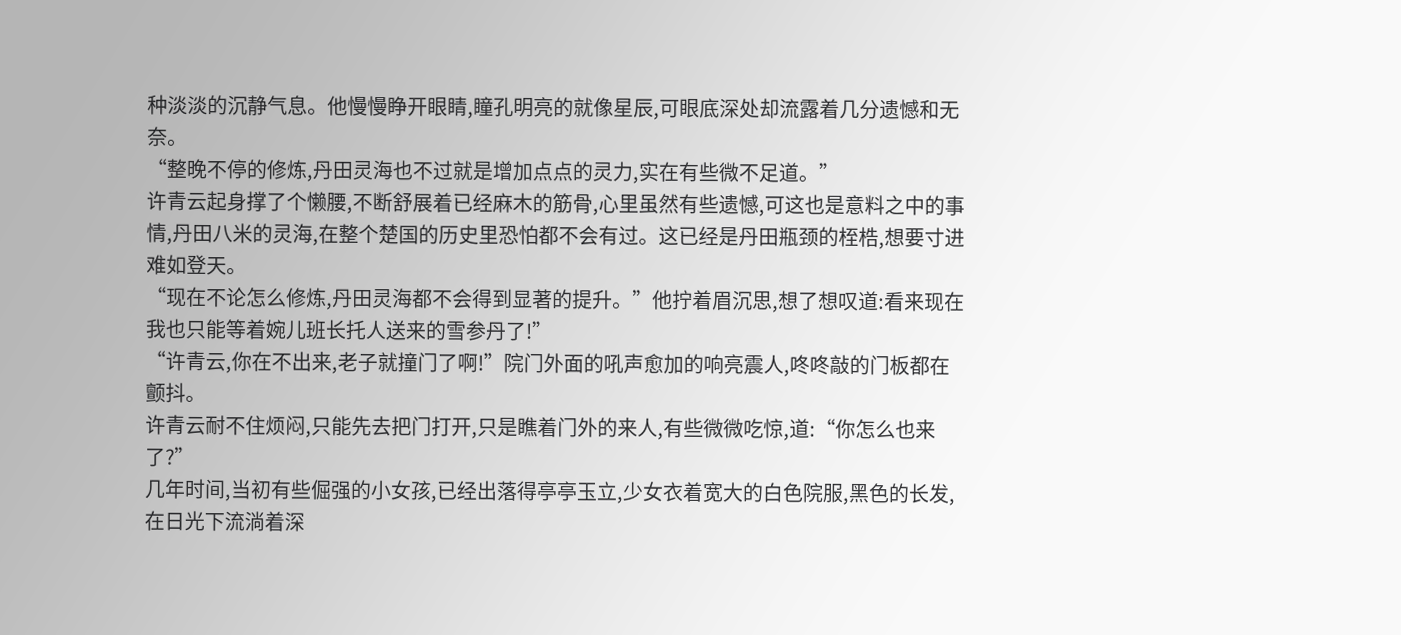种淡淡的沉静气息。他慢慢睁开眼睛,瞳孔明亮的就像星辰,可眼底深处却流露着几分遗憾和无奈。
“整晚不停的修炼,丹田灵海也不过就是增加点点的灵力,实在有些微不足道。”
许青云起身撑了个懒腰,不断舒展着已经麻木的筋骨,心里虽然有些遗憾,可这也是意料之中的事情,丹田八米的灵海,在整个楚国的历史里恐怕都不会有过。这已经是丹田瓶颈的桎梏,想要寸进难如登天。
“现在不论怎么修炼,丹田灵海都不会得到显著的提升。”他拧着眉沉思,想了想叹道:看来现在我也只能等着婉儿班长托人送来的雪参丹了!”
“许青云,你在不出来,老子就撞门了啊!”院门外面的吼声愈加的响亮震人,咚咚敲的门板都在颤抖。
许青云耐不住烦闷,只能先去把门打开,只是瞧着门外的来人,有些微微吃惊,道:“你怎么也来了?”
几年时间,当初有些倔强的小女孩,已经出落得亭亭玉立,少女衣着宽大的白色院服,黑色的长发,在日光下流淌着深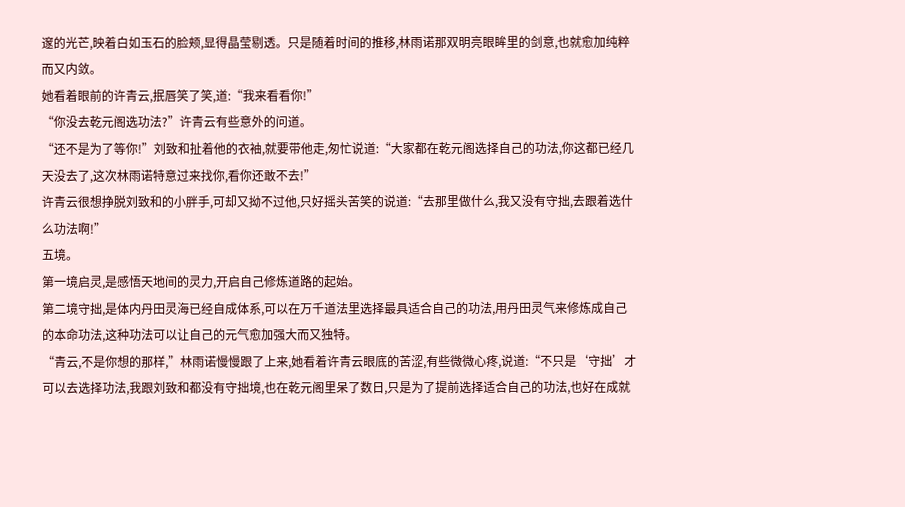邃的光芒,映着白如玉石的脸颊,显得晶莹剔透。只是随着时间的推移,林雨诺那双明亮眼眸里的剑意,也就愈加纯粹而又内敛。
她看着眼前的许青云,抿唇笑了笑,道:“我来看看你!”
“你没去乾元阁选功法?”许青云有些意外的问道。
“还不是为了等你!”刘致和扯着他的衣袖,就要带他走,匆忙说道:“大家都在乾元阁选择自己的功法,你这都已经几天没去了,这次林雨诺特意过来找你,看你还敢不去!”
许青云很想挣脱刘致和的小胖手,可却又拗不过他,只好摇头苦笑的说道:“去那里做什么,我又没有守拙,去跟着选什么功法啊!”
五境。
第一境启灵,是感悟天地间的灵力,开启自己修炼道路的起始。
第二境守拙,是体内丹田灵海已经自成体系,可以在万千道法里选择最具适合自己的功法,用丹田灵气来修炼成自己的本命功法,这种功法可以让自己的元气愈加强大而又独特。
“青云,不是你想的那样,”林雨诺慢慢跟了上来,她看着许青云眼底的苦涩,有些微微心疼,说道:“不只是‘守拙’才可以去选择功法,我跟刘致和都没有守拙境,也在乾元阁里呆了数日,只是为了提前选择适合自己的功法,也好在成就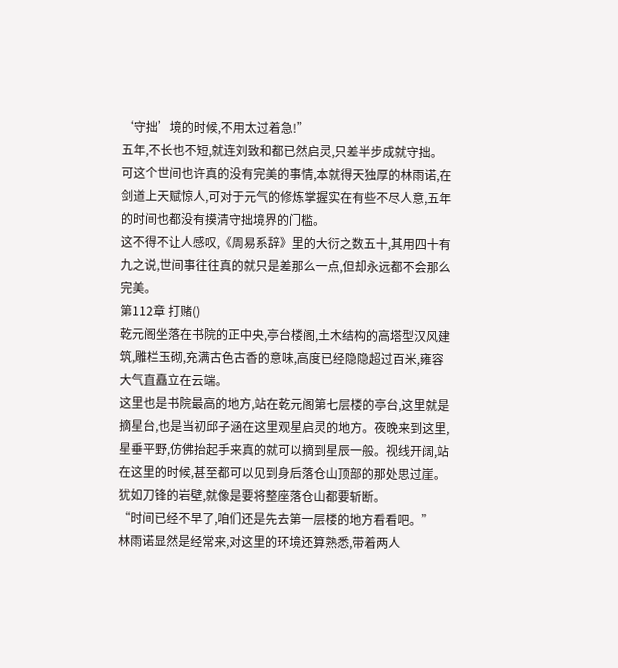‘守拙’境的时候,不用太过着急!”
五年,不长也不短,就连刘致和都已然启灵,只差半步成就守拙。可这个世间也许真的没有完美的事情,本就得天独厚的林雨诺,在剑道上天赋惊人,可对于元气的修炼掌握实在有些不尽人意,五年的时间也都没有摸清守拙境界的门槛。
这不得不让人感叹,《周易系辞》里的大衍之数五十,其用四十有九之说,世间事往往真的就只是差那么一点,但却永远都不会那么完美。
第112章 打赌()
乾元阁坐落在书院的正中央,亭台楼阁,土木结构的高塔型汉风建筑,雕栏玉砌,充满古色古香的意味,高度已经隐隐超过百米,雍容大气直矗立在云端。
这里也是书院最高的地方,站在乾元阁第七层楼的亭台,这里就是摘星台,也是当初邱子涵在这里观星启灵的地方。夜晚来到这里,星垂平野,仿佛抬起手来真的就可以摘到星辰一般。视线开阔,站在这里的时候,甚至都可以见到身后落仓山顶部的那处思过崖。
犹如刀锋的岩壁,就像是要将整座落仓山都要斩断。
“时间已经不早了,咱们还是先去第一层楼的地方看看吧。”
林雨诺显然是经常来,对这里的环境还算熟悉,带着两人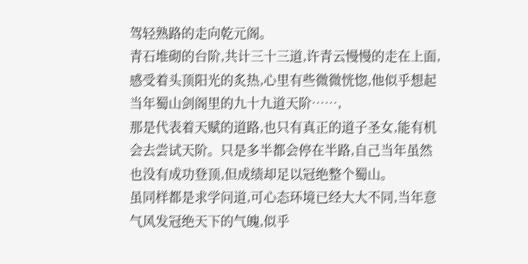驾轻熟路的走向乾元阁。
青石堆砌的台阶,共计三十三道,许青云慢慢的走在上面,感受着头顶阳光的炙热,心里有些微微恍惚,他似乎想起当年蜀山剑阁里的九十九道天阶……,
那是代表着天赋的道路,也只有真正的道子圣女,能有机会去尝试天阶。只是多半都会停在半路,自己当年虽然也没有成功登顶,但成绩却足以冠绝整个蜀山。
虽同样都是求学问道,可心态环境已经大大不同,当年意气风发冠绝天下的气魄,似乎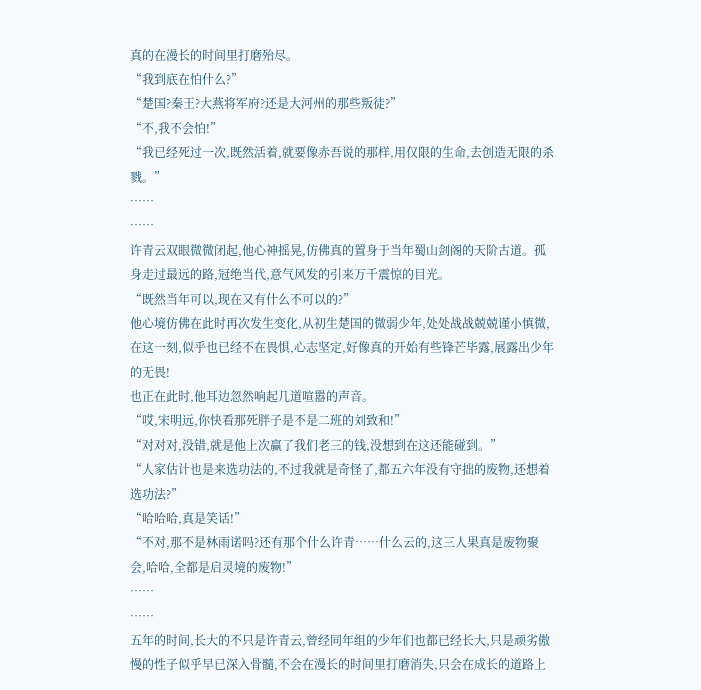真的在漫长的时间里打磨殆尽。
“我到底在怕什么?”
“楚国?秦王?大燕将军府?还是大河州的那些叛徒?”
“不,我不会怕!”
“我已经死过一次,既然活着,就要像赤吾说的那样,用仅限的生命,去创造无限的杀戮。”
……
……
许青云双眼微微闭起,他心神摇晃,仿佛真的置身于当年蜀山剑阁的天阶古道。孤身走过最远的路,冠绝当代,意气风发的引来万千震惊的目光。
“既然当年可以,现在又有什么不可以的?”
他心境仿佛在此时再次发生变化,从初生楚国的微弱少年,处处战战兢兢谨小慎微,在这一刻,似乎也已经不在畏惧,心志坚定,好像真的开始有些锋芒毕露,展露出少年的无畏!
也正在此时,他耳边忽然响起几道喧嚣的声音。
“哎,宋明远,你快看那死胖子是不是二班的刘致和!”
“对对对,没错,就是他上次赢了我们老三的钱,没想到在这还能碰到。”
“人家估计也是来选功法的,不过我就是奇怪了,都五六年没有守拙的废物,还想着选功法?”
“哈哈哈,真是笑话!”
“不对,那不是林雨诺吗?还有那个什么许青……什么云的,这三人果真是废物聚会,哈哈,全都是启灵境的废物!”
……
……
五年的时间,长大的不只是许青云,曾经同年组的少年们也都已经长大,只是顽劣傲慢的性子似乎早已深入骨髓,不会在漫长的时间里打磨消失,只会在成长的道路上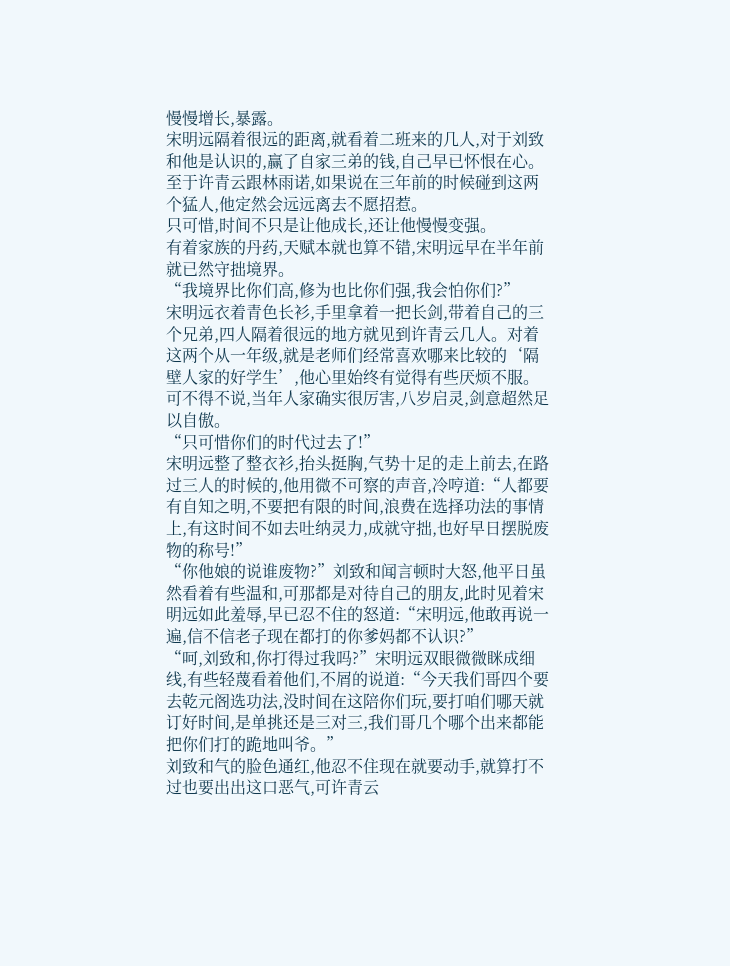慢慢增长,暴露。
宋明远隔着很远的距离,就看着二班来的几人,对于刘致和他是认识的,赢了自家三弟的钱,自己早已怀恨在心。至于许青云跟林雨诺,如果说在三年前的时候碰到这两个猛人,他定然会远远离去不愿招惹。
只可惜,时间不只是让他成长,还让他慢慢变强。
有着家族的丹药,天赋本就也算不错,宋明远早在半年前就已然守拙境界。
“我境界比你们高,修为也比你们强,我会怕你们?”
宋明远衣着青色长衫,手里拿着一把长剑,带着自己的三个兄弟,四人隔着很远的地方就见到许青云几人。对着这两个从一年级,就是老师们经常喜欢哪来比较的‘隔壁人家的好学生’,他心里始终有觉得有些厌烦不服。
可不得不说,当年人家确实很厉害,八岁启灵,剑意超然足以自傲。
“只可惜你们的时代过去了!”
宋明远整了整衣衫,抬头挺胸,气势十足的走上前去,在路过三人的时候的,他用微不可察的声音,冷哼道:“人都要有自知之明,不要把有限的时间,浪费在选择功法的事情上,有这时间不如去吐纳灵力,成就守拙,也好早日摆脱废物的称号!”
“你他娘的说谁废物?”刘致和闻言顿时大怒,他平日虽然看着有些温和,可那都是对待自己的朋友,此时见着宋明远如此羞辱,早已忍不住的怒道:“宋明远,他敢再说一遍,信不信老子现在都打的你爹妈都不认识?”
“呵,刘致和,你打得过我吗?”宋明远双眼微微眯成细线,有些轻蔑看着他们,不屑的说道:“今天我们哥四个要去乾元阁选功法,没时间在这陪你们玩,要打咱们哪天就订好时间,是单挑还是三对三,我们哥几个哪个出来都能把你们打的跪地叫爷。”
刘致和气的脸色通红,他忍不住现在就要动手,就算打不过也要出出这口恶气,可许青云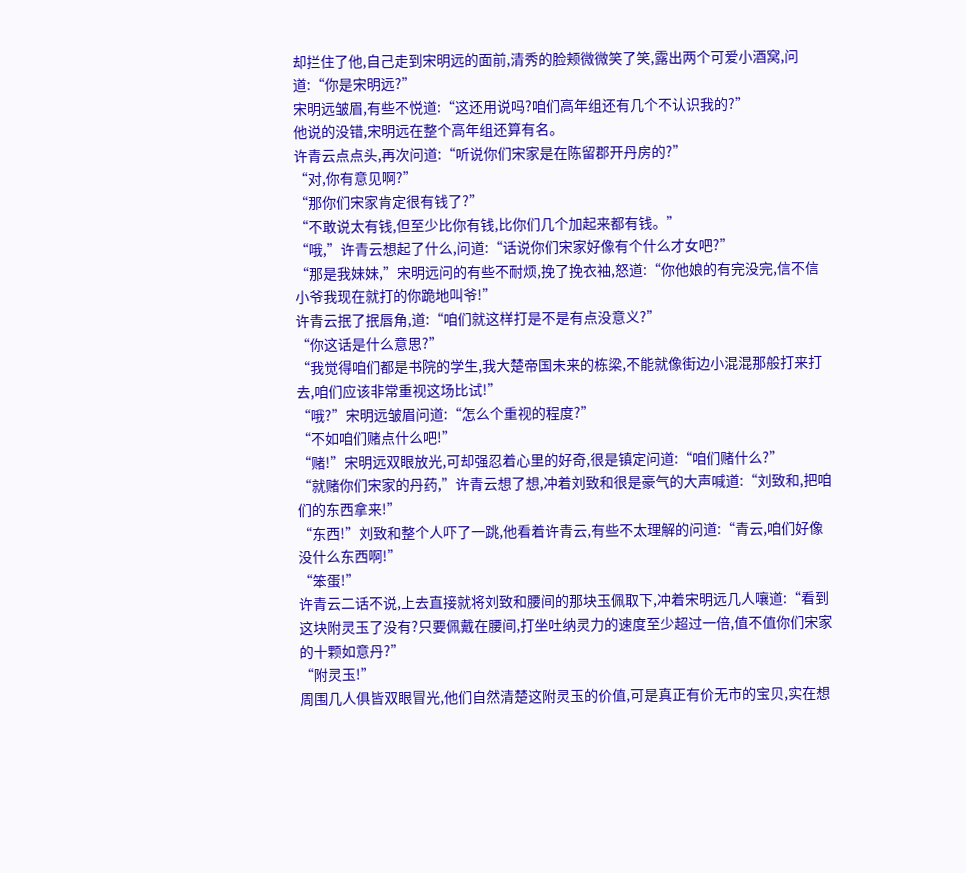却拦住了他,自己走到宋明远的面前,清秀的脸颊微微笑了笑,露出两个可爱小酒窝,问道:“你是宋明远?”
宋明远皱眉,有些不悦道:“这还用说吗?咱们高年组还有几个不认识我的?”
他说的没错,宋明远在整个高年组还算有名。
许青云点点头,再次问道:“听说你们宋家是在陈留郡开丹房的?”
“对,你有意见啊?”
“那你们宋家肯定很有钱了?”
“不敢说太有钱,但至少比你有钱,比你们几个加起来都有钱。”
“哦,”许青云想起了什么,问道:“话说你们宋家好像有个什么才女吧?”
“那是我妹妹,”宋明远问的有些不耐烦,挽了挽衣袖,怒道:“你他娘的有完没完,信不信小爷我现在就打的你跪地叫爷!”
许青云抿了抿唇角,道:“咱们就这样打是不是有点没意义?”
“你这话是什么意思?”
“我觉得咱们都是书院的学生,我大楚帝国未来的栋梁,不能就像街边小混混那般打来打去,咱们应该非常重视这场比试!”
“哦?”宋明远皱眉问道:“怎么个重视的程度?”
“不如咱们赌点什么吧!”
“赌!”宋明远双眼放光,可却强忍着心里的好奇,很是镇定问道:“咱们赌什么?”
“就赌你们宋家的丹药,”许青云想了想,冲着刘致和很是豪气的大声喊道:“刘致和,把咱们的东西拿来!”
“东西!”刘致和整个人吓了一跳,他看着许青云,有些不太理解的问道:“青云,咱们好像没什么东西啊!”
“笨蛋!”
许青云二话不说,上去直接就将刘致和腰间的那块玉佩取下,冲着宋明远几人嚷道:“看到这块附灵玉了没有?只要佩戴在腰间,打坐吐纳灵力的速度至少超过一倍,值不值你们宋家的十颗如意丹?”
“附灵玉!”
周围几人俱皆双眼冒光,他们自然清楚这附灵玉的价值,可是真正有价无市的宝贝,实在想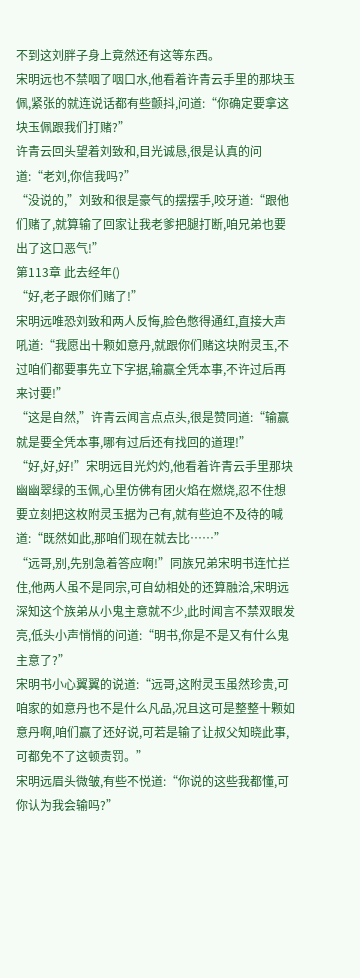不到这刘胖子身上竟然还有这等东西。
宋明远也不禁咽了咽口水,他看着许青云手里的那块玉佩,紧张的就连说话都有些颤抖,问道:“你确定要拿这块玉佩跟我们打赌?”
许青云回头望着刘致和,目光诚恳,很是认真的问道:“老刘,你信我吗?”
“没说的,”刘致和很是豪气的摆摆手,咬牙道:“跟他们赌了,就算输了回家让我老爹把腿打断,咱兄弟也要出了这口恶气!”
第113章 此去经年()
“好,老子跟你们赌了!”
宋明远唯恐刘致和两人反悔,脸色憋得通红,直接大声吼道:“我愿出十颗如意丹,就跟你们赌这块附灵玉,不过咱们都要事先立下字据,输赢全凭本事,不许过后再来讨要!”
“这是自然,”许青云闻言点点头,很是赞同道:“输赢就是要全凭本事,哪有过后还有找回的道理!”
“好,好,好!”宋明远目光灼灼,他看着许青云手里那块幽幽翠绿的玉佩,心里仿佛有团火焰在燃烧,忍不住想要立刻把这枚附灵玉据为己有,就有些迫不及待的喊道:“既然如此,那咱们现在就去比……”
“远哥,别,先别急着答应啊!”同族兄弟宋明书连忙拦住,他两人虽不是同宗,可自幼相处的还算融洽,宋明远深知这个族弟从小鬼主意就不少,此时闻言不禁双眼发亮,低头小声悄悄的问道:“明书,你是不是又有什么鬼主意了?”
宋明书小心翼翼的说道:“远哥,这附灵玉虽然珍贵,可咱家的如意丹也不是什么凡品,况且这可是整整十颗如意丹啊,咱们赢了还好说,可若是输了让叔父知晓此事,可都免不了这顿责罚。”
宋明远眉头微皱,有些不悦道:“你说的这些我都懂,可你认为我会输吗?”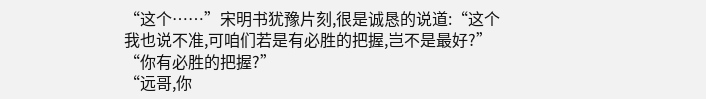“这个……”宋明书犹豫片刻,很是诚恳的说道:“这个我也说不准,可咱们若是有必胜的把握,岂不是最好?”
“你有必胜的把握?”
“远哥,你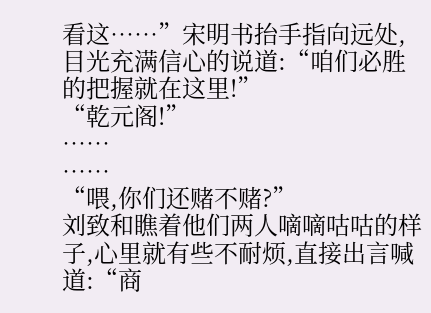看这……”宋明书抬手指向远处,目光充满信心的说道:“咱们必胜的把握就在这里!”
“乾元阁!”
……
……
“喂,你们还赌不赌?”
刘致和瞧着他们两人嘀嘀咕咕的样子,心里就有些不耐烦,直接出言喊道:“商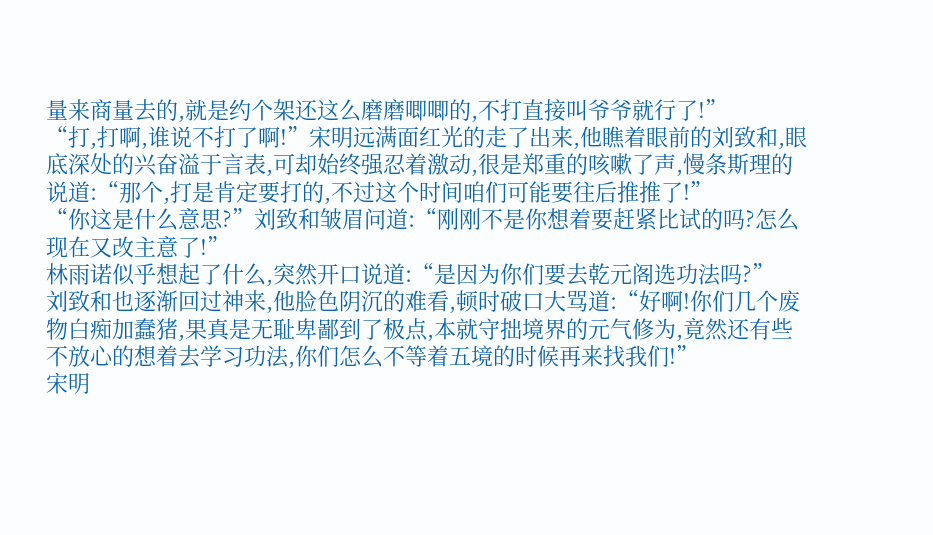量来商量去的,就是约个架还这么磨磨唧唧的,不打直接叫爷爷就行了!”
“打,打啊,谁说不打了啊!”宋明远满面红光的走了出来,他瞧着眼前的刘致和,眼底深处的兴奋溢于言表,可却始终强忍着激动,很是郑重的咳嗽了声,慢条斯理的说道:“那个,打是肯定要打的,不过这个时间咱们可能要往后推推了!”
“你这是什么意思?”刘致和皱眉问道:“刚刚不是你想着要赶紧比试的吗?怎么现在又改主意了!”
林雨诺似乎想起了什么,突然开口说道:“是因为你们要去乾元阁选功法吗?”
刘致和也逐渐回过神来,他脸色阴沉的难看,顿时破口大骂道:“好啊!你们几个废物白痴加蠢猪,果真是无耻卑鄙到了极点,本就守拙境界的元气修为,竟然还有些不放心的想着去学习功法,你们怎么不等着五境的时候再来找我们!”
宋明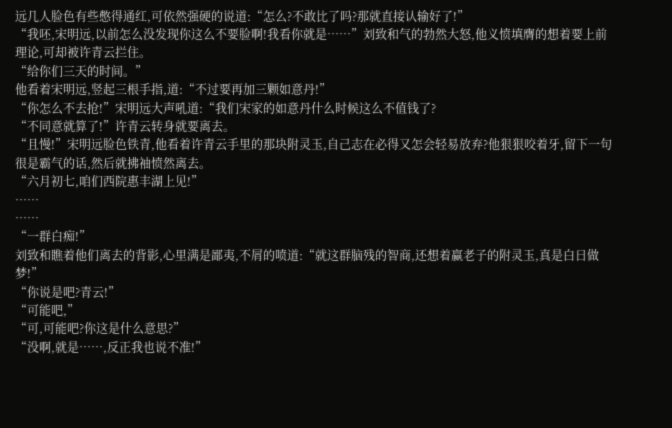远几人脸色有些憋得通红,可依然强硬的说道:“怎么?不敢比了吗?那就直接认输好了!”
“我呸,宋明远,以前怎么没发现你这么不要脸啊!我看你就是……”刘致和气的勃然大怒,他义愤填膺的想着要上前理论,可却被许青云拦住。
“给你们三天的时间。”
他看着宋明远,竖起三根手指,道:“不过要再加三颗如意丹!”
“你怎么不去抢!”宋明远大声吼道:“我们宋家的如意丹什么时候这么不值钱了?
“不同意就算了!”许青云转身就要离去。
“且慢!”宋明远脸色铁青,他看着许青云手里的那块附灵玉,自己志在必得又怎会轻易放弃?他狠狠咬着牙,留下一句很是霸气的话,然后就拂袖愤然离去。
“六月初七,咱们西院惠丰湖上见!”
……
……
“一群白痴!”
刘致和瞧着他们离去的背影,心里满是鄙夷,不屑的喷道:“就这群脑残的智商,还想着赢老子的附灵玉,真是白日做梦!”
“你说是吧?青云!”
“可能吧,”
“可,可能吧?你这是什么意思?”
“没啊,就是……,反正我也说不准!”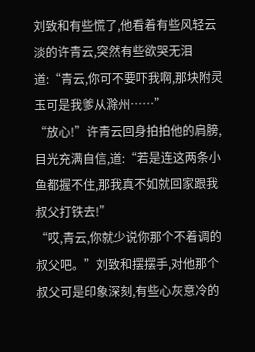刘致和有些慌了,他看着有些风轻云淡的许青云,突然有些欲哭无泪道:“青云,你可不要吓我啊,那块附灵玉可是我爹从滁州……”
“放心!”许青云回身拍拍他的肩膀,目光充满自信,道:“若是连这两条小鱼都握不住,那我真不如就回家跟我叔父打铁去!”
“哎,青云,你就少说你那个不着调的叔父吧。”刘致和摆摆手,对他那个叔父可是印象深刻,有些心灰意冷的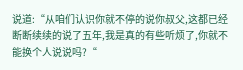说道:“从咱们认识你就不停的说你叔父,这都已经断断续续的说了五年,我是真的有些听烦了,你就不能换个人说说吗?“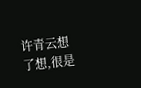许青云想了想,很是